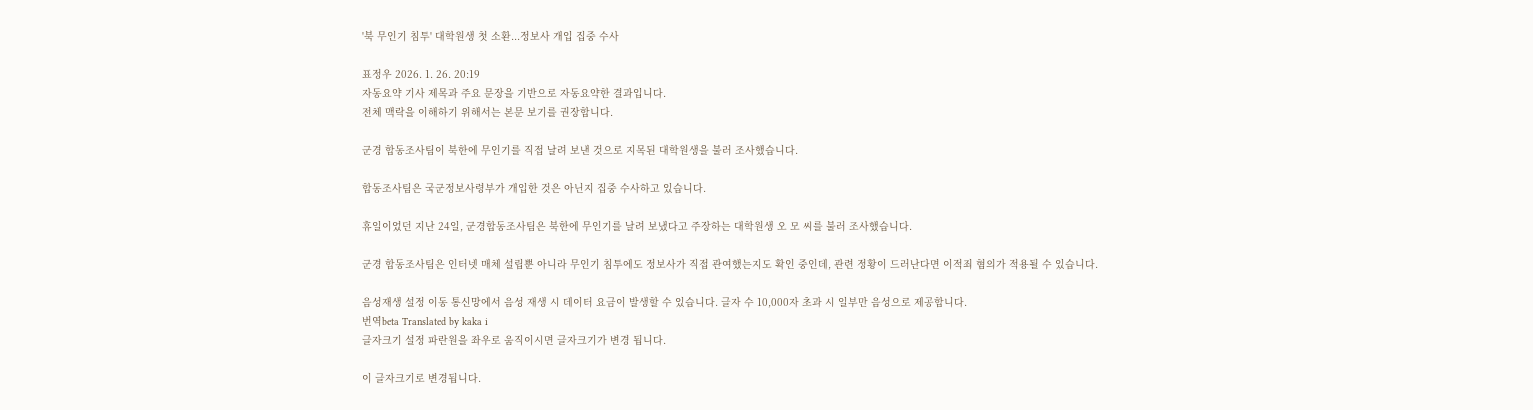'북 무인기 침투' 대학원생 첫 소환...정보사 개입 집중 수사

표정우 2026. 1. 26. 20:19
자동요약 기사 제목과 주요 문장을 기반으로 자동요약한 결과입니다.
전체 맥락을 이해하기 위해서는 본문 보기를 권장합니다.

군경 합동조사팀이 북한에 무인기를 직접 날려 보낸 것으로 지목된 대학원생을 불러 조사했습니다.

합동조사팀은 국군정보사령부가 개입한 것은 아닌지 집중 수사하고 있습니다.

휴일이었던 지난 24일, 군경합동조사팀은 북한에 무인기를 날려 보냈다고 주장하는 대학원생 오 모 씨를 불러 조사했습니다.

군경 합동조사팀은 인터넷 매체 설립뿐 아니라 무인기 침투에도 정보사가 직접 관여했는지도 확인 중인데, 관련 정황이 드러난다면 이적죄 혐의가 적용될 수 있습니다.

음성재생 설정 이동 통신망에서 음성 재생 시 데이터 요금이 발생할 수 있습니다. 글자 수 10,000자 초과 시 일부만 음성으로 제공합니다.
번역beta Translated by kaka i
글자크기 설정 파란원을 좌우로 움직이시면 글자크기가 변경 됩니다.

이 글자크기로 변경됩니다.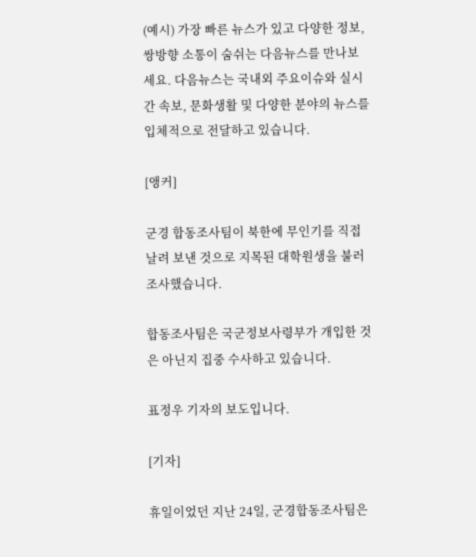(예시) 가장 빠른 뉴스가 있고 다양한 정보, 쌍방향 소통이 숨쉬는 다음뉴스를 만나보세요. 다음뉴스는 국내외 주요이슈와 실시간 속보, 문화생활 및 다양한 분야의 뉴스를 입체적으로 전달하고 있습니다.

[앵커]

군경 합동조사팀이 북한에 무인기를 직접 날려 보낸 것으로 지목된 대학원생을 불러 조사했습니다.

합동조사팀은 국군정보사령부가 개입한 것은 아닌지 집중 수사하고 있습니다.

표정우 기자의 보도입니다.

[기자]

휴일이었던 지난 24일, 군경합동조사팀은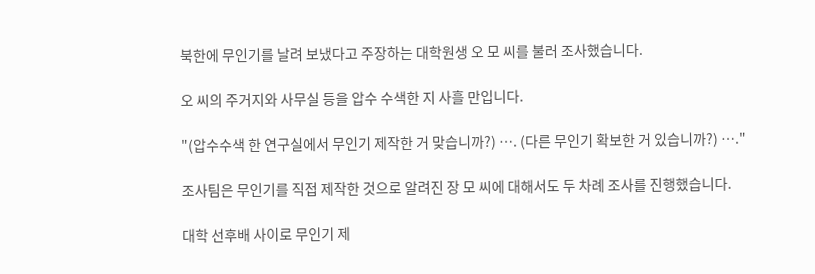북한에 무인기를 날려 보냈다고 주장하는 대학원생 오 모 씨를 불러 조사했습니다.

오 씨의 주거지와 사무실 등을 압수 수색한 지 사흘 만입니다.

"(압수수색 한 연구실에서 무인기 제작한 거 맞습니까?) …. (다른 무인기 확보한 거 있습니까?) …."

조사팀은 무인기를 직접 제작한 것으로 알려진 장 모 씨에 대해서도 두 차례 조사를 진행했습니다.

대학 선후배 사이로 무인기 제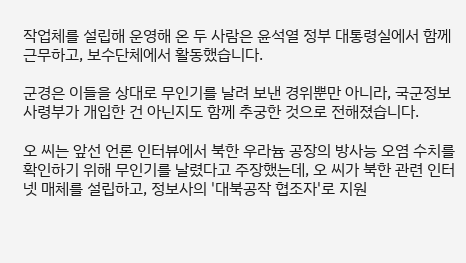작업체를 설립해 운영해 온 두 사람은 윤석열 정부 대통령실에서 함께 근무하고, 보수단체에서 활동했습니다.

군경은 이들을 상대로 무인기를 날려 보낸 경위뿐만 아니라, 국군정보사령부가 개입한 건 아닌지도 함께 추궁한 것으로 전해졌습니다.

오 씨는 앞선 언론 인터뷰에서 북한 우라늄 공장의 방사능 오염 수치를 확인하기 위해 무인기를 날렸다고 주장했는데, 오 씨가 북한 관련 인터넷 매체를 설립하고, 정보사의 '대북공작 협조자'로 지원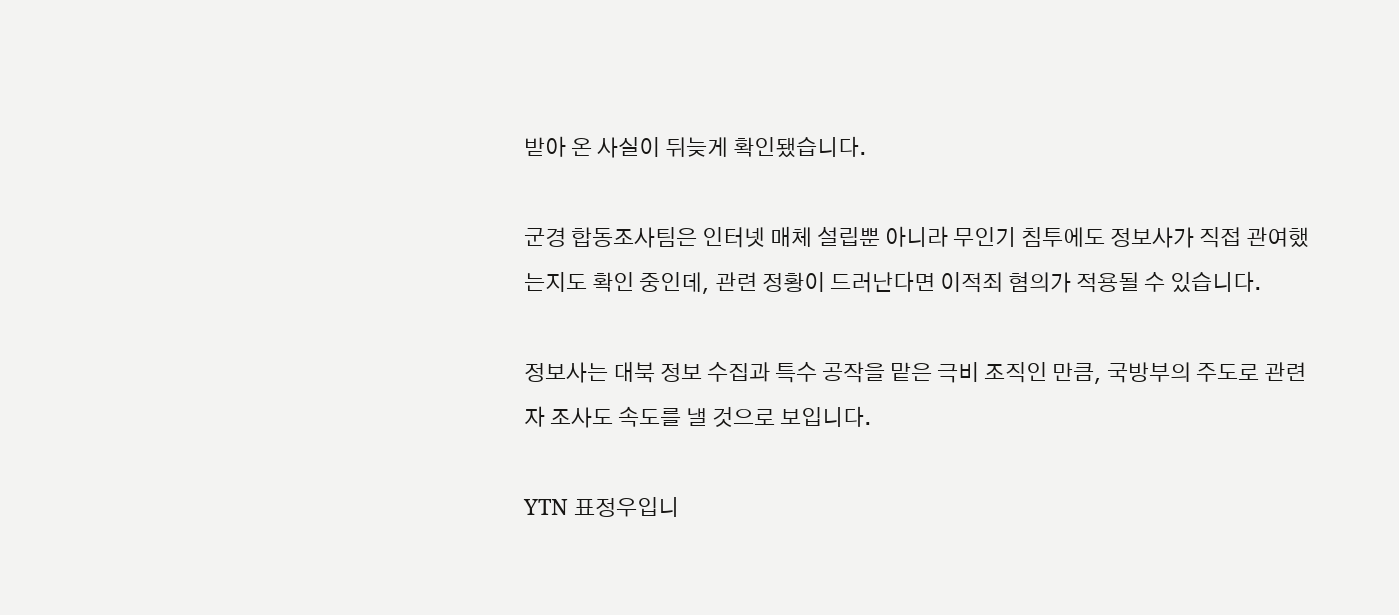받아 온 사실이 뒤늦게 확인됐습니다.

군경 합동조사팀은 인터넷 매체 설립뿐 아니라 무인기 침투에도 정보사가 직접 관여했는지도 확인 중인데, 관련 정황이 드러난다면 이적죄 혐의가 적용될 수 있습니다.

정보사는 대북 정보 수집과 특수 공작을 맡은 극비 조직인 만큼, 국방부의 주도로 관련자 조사도 속도를 낼 것으로 보입니다.

YTN 표정우입니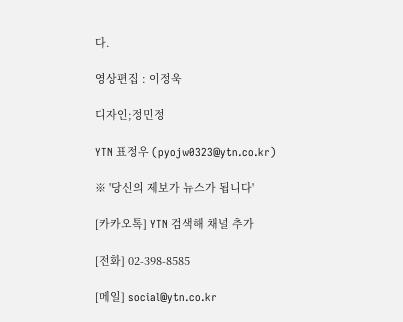다.

영상편집 : 이정욱

디자인;정민정

YTN 표정우 (pyojw0323@ytn.co.kr)

※ '당신의 제보가 뉴스가 됩니다'

[카카오톡] YTN 검색해 채널 추가

[전화] 02-398-8585

[메일] social@ytn.co.kr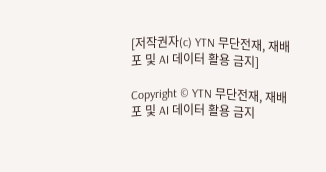[저작권자(c) YTN 무단전재, 재배포 및 AI 데이터 활용 금지]

Copyright © YTN 무단전재, 재배포 및 AI 데이터 활용 금지